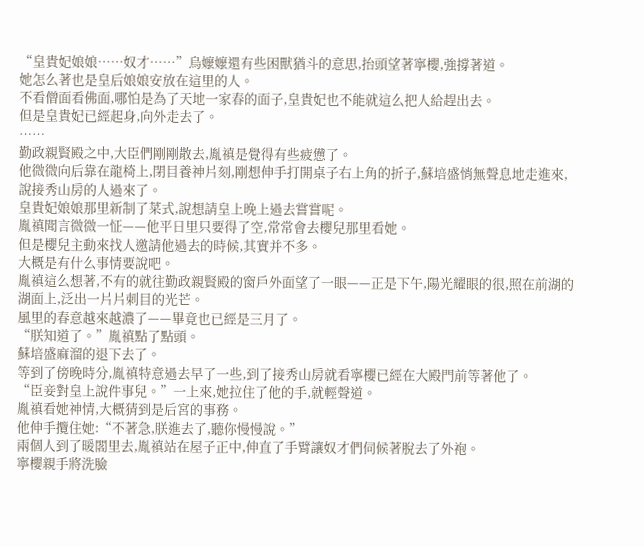“皇貴妃娘娘……奴才……”烏嬤嬤還有些困獸猶斗的意思,抬頭望著寧櫻,強撐著道。
她怎么著也是皇后娘娘安放在這里的人。
不看僧面看佛面,哪怕是為了天地一家春的面子,皇貴妃也不能就這么把人給趕出去。
但是皇貴妃已經起身,向外走去了。
……
勤政親賢殿之中,大臣們剛剛散去,胤禛是覺得有些疲憊了。
他微微向后靠在龍椅上,閉目養神片刻,剛想伸手打開桌子右上角的折子,蘇培盛悄無聲息地走進來,說接秀山房的人過來了。
皇貴妃娘娘那里新制了菜式,說想請皇上晚上過去嘗嘗呢。
胤禛聞言微微一怔——他平日里只要得了空,常常會去櫻兒那里看她。
但是櫻兒主動來找人邀請他過去的時候,其實并不多。
大概是有什么事情要說吧。
胤禛這么想著,不有的就往勤政親賢殿的窗戶外面望了一眼——正是下午,陽光耀眼的很,照在前湖的湖面上,泛出一片片刺目的光芒。
風里的春意越來越濃了——畢竟也已經是三月了。
“朕知道了。”胤禛點了點頭。
蘇培盛麻溜的退下去了。
等到了傍晚時分,胤禛特意過去早了一些,到了接秀山房就看寧櫻已經在大殿門前等著他了。
“臣妾對皇上說件事兒。”一上來,她拉住了他的手,就輕聲道。
胤禛看她神情,大概猜到是后宮的事務。
他伸手攬住她:“不著急,朕進去了,聽你慢慢說。”
兩個人到了暖閣里去,胤禛站在屋子正中,伸直了手臂讓奴才們伺候著脫去了外袍。
寧櫻親手將洗臉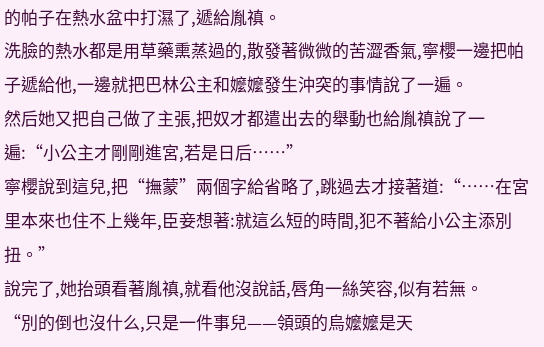的帕子在熱水盆中打濕了,遞給胤禛。
洗臉的熱水都是用草藥熏蒸過的,散發著微微的苦澀香氣,寧櫻一邊把帕子遞給他,一邊就把巴林公主和嬤嬤發生沖突的事情說了一遍。
然后她又把自己做了主張,把奴才都遣出去的舉動也給胤禛說了一遍:“小公主才剛剛進宮,若是日后……”
寧櫻說到這兒,把“撫蒙”兩個字給省略了,跳過去才接著道:“……在宮里本來也住不上幾年,臣妾想著:就這么短的時間,犯不著給小公主添別扭。”
說完了,她抬頭看著胤禛,就看他沒說話,唇角一絲笑容,似有若無。
“別的倒也沒什么,只是一件事兒——領頭的烏嬤嬤是天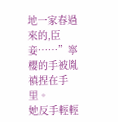地一家春過來的,臣妾……”寧櫻的手被胤禛捏在手里。
她反手輕輕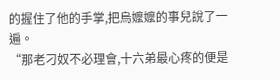的握住了他的手掌,把烏嬤嬤的事兒說了一遍。
“那老刁奴不必理會,十六弟最心疼的便是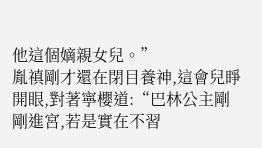他這個嫡親女兒。”
胤禛剛才還在閉目養神,這會兒睜開眼,對著寧櫻道:“巴林公主剛剛進宮,若是實在不習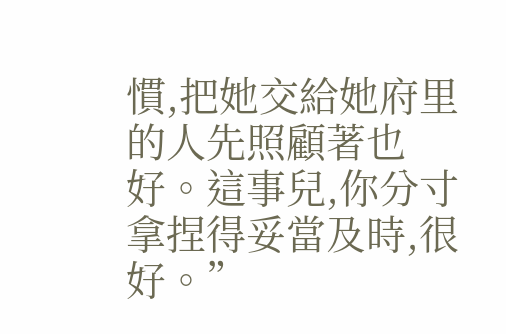慣,把她交給她府里的人先照顧著也好。這事兒,你分寸拿捏得妥當及時,很好。”